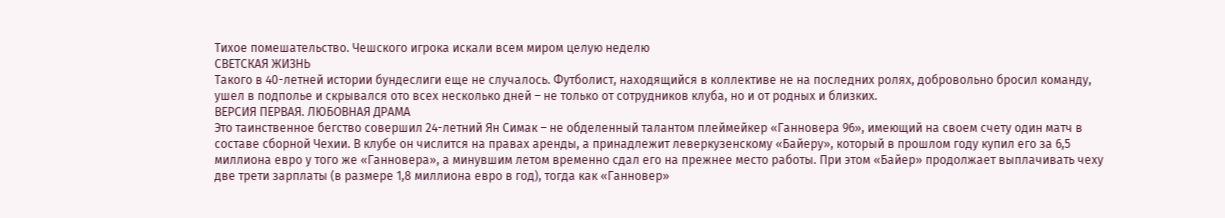Тихое помешательство. Чешского игрока искали всем миром целую неделю
СВЕТСКАЯ ЖИЗНЬ
Такого в 40-летней истории бундеслиги еще не случалось. Футболист, находящийся в коллективе не на последних ролях, добровольно бросил команду, ушел в подполье и скрывался ото всех несколько дней – не только от сотрудников клуба, но и от родных и близких.
ВЕРСИЯ ПЕРВАЯ. ЛЮБОВНАЯ ДРАМА
Это таинственное бегство совершил 24-летний Ян Симак – не обделенный талантом плеймейкер «Ганновера 96», имеющий на своем счету один матч в составе сборной Чехии. В клубе он числится на правах аренды, а принадлежит леверкузенскому «Байеру», который в прошлом году купил его за 6,5 миллиона евро у того же «Ганновера», а минувшим летом временно сдал его на прежнее место работы. При этом «Байер» продолжает выплачивать чеху две трети зарплаты (в размере 1,8 миллиона евро в год), тогда как «Ганновер»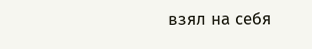взял на себя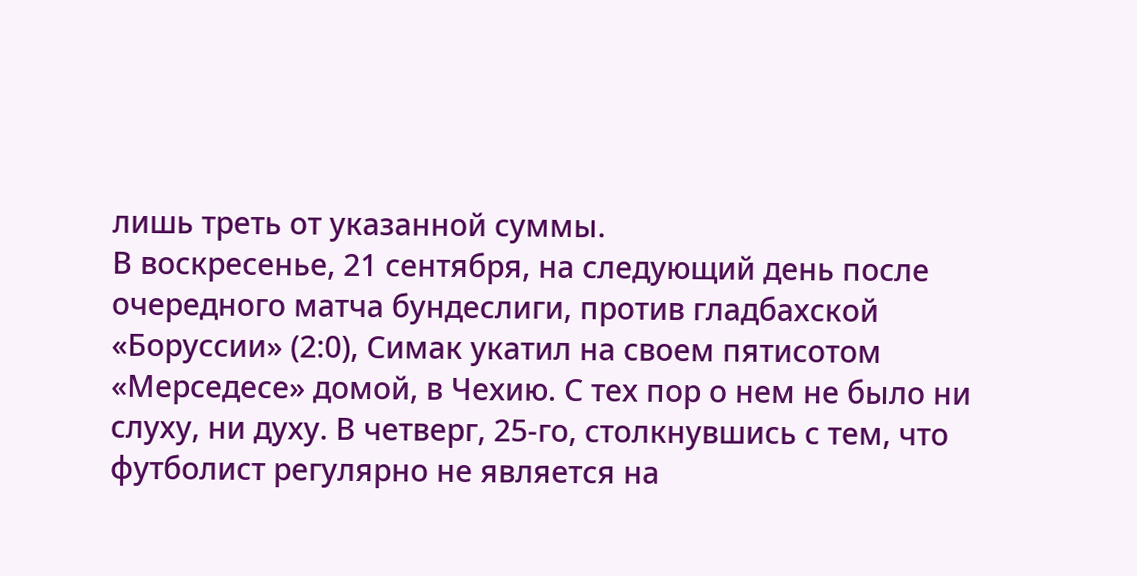лишь треть от указанной суммы.
В воскресенье, 21 сентября, на следующий день после очередного матча бундеслиги, против гладбахской «Боруссии» (2:0), Симак укатил на своем пятисотом «Мерседесе» домой, в Чехию. С тех пор о нем не было ни слуху, ни духу. В четверг, 25-го, столкнувшись с тем, что футболист регулярно не является на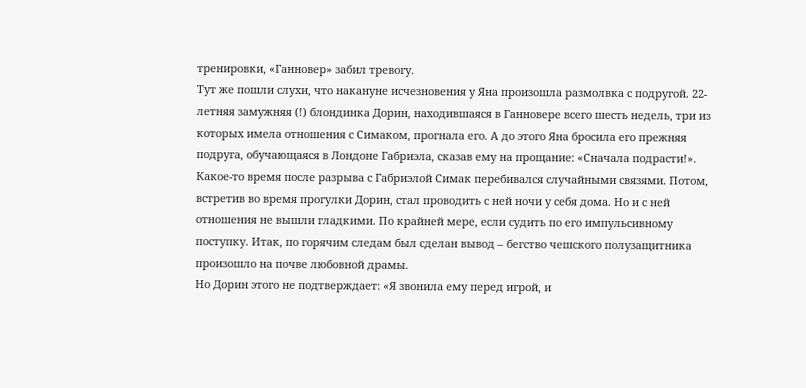тренировки, «Ганновер» забил тревогу.
Тут же пошли слухи, что накануне исчезновения у Яна произошла размолвка с подругой. 22-летняя замужняя (!) блондинка Дорин, находившаяся в Ганновере всего шесть недель, три из которых имела отношения с Симаком, прогнала его. А до этого Яна бросила его прежняя подруга, обучающаяся в Лондоне Габриэла, сказав ему на прощание: «Сначала подрасти!».
Какое-то время после разрыва с Габриэлой Симак перебивался случайными связями. Потом, встретив во время прогулки Дорин, стал проводить с ней ночи у себя дома. Но и с ней отношения не вышли гладкими. По крайней мере, если судить по его импульсивному поступку. Итак, по горячим следам был сделан вывод – бегство чешского полузащитника произошло на почве любовной драмы.
Но Дорин этого не подтверждает: «Я звонила ему перед игрой, и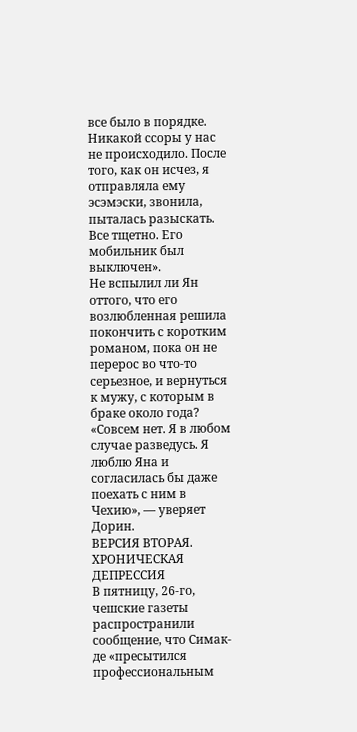все было в порядке. Никакой ссоры у нас не происходило. После того, как он исчез, я отправляла ему эсэмэски, звонила, пыталась разыскать. Все тщетно. Его мобильник был выключен».
Не вспылил ли Ян оттого, что его возлюбленная решила покончить с коротким романом, пока он не перерос во что-то серьезное, и вернуться к мужу, с которым в браке около года? «Совсем нет. Я в любом случае разведусь. Я люблю Яна и согласилась бы даже поехать с ним в Чехию», — уверяет Дорин.
ВЕРСИЯ ВТОРАЯ. ХРОНИЧЕСКАЯ ДЕПРЕССИЯ
В пятницу, 26-го, чешские газеты распространили сообщение, что Симак-де «пресытился профессиональным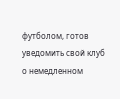футболом, готов уведомить свой клуб о немедленном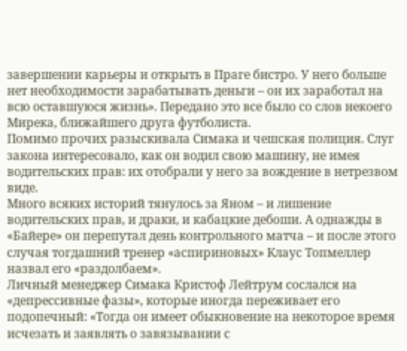завершении карьеры и открыть в Праге бистро. У него больше нет необходимости зарабатывать деньги – он их заработал на всю оставшуюся жизнь». Передано это все было со слов некоего Мирека, ближайшего друга футболиста.
Помимо прочих разыскивала Симака и чешская полиция. Слуг закона интересовало, как он водил свою машину, не имея водительских прав: их отобрали у него за вождение в нетрезвом виде.
Много всяких историй тянулось за Яном – и лишение водительских прав, и драки, и кабацкие дебоши. А однажды в «Байере» он перепутал день контрольного матча – и после этого случая тогдашний тренер «аспириновых» Клаус Топмеллер назвал его «раздолбаем».
Личный менеджер Симака Кристоф Лейтрум сослался на «депрессивные фазы», которые иногда переживает его подопечный: «Тогда он имеет обыкновение на некоторое время исчезать и заявлять о завязывании с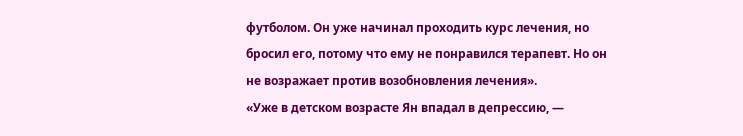футболом. Он уже начинал проходить курс лечения, но бросил его, потому что ему не понравился терапевт. Но он не возражает против возобновления лечения».
«Уже в детском возрасте Ян впадал в депрессию, —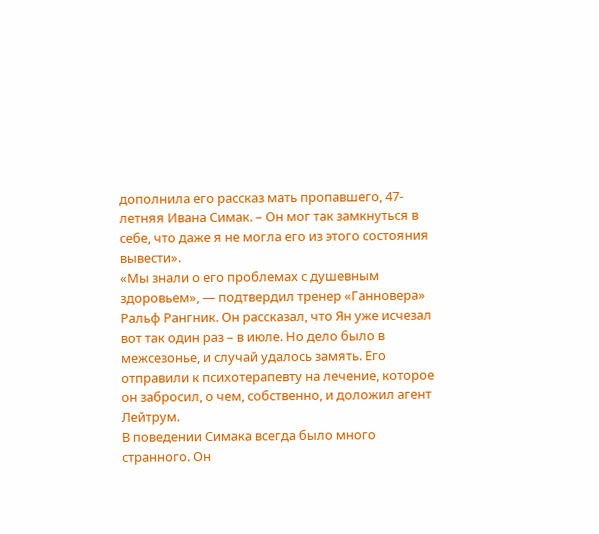дополнила его рассказ мать пропавшего, 47-летняя Ивана Симак. – Он мог так замкнуться в себе, что даже я не могла его из этого состояния вывести».
«Мы знали о его проблемах с душевным здоровьем», — подтвердил тренер «Ганновера» Ральф Рангник. Он рассказал, что Ян уже исчезал вот так один раз – в июле. Но дело было в межсезонье, и случай удалось замять. Его отправили к психотерапевту на лечение, которое он забросил, о чем, собственно, и доложил агент Лейтрум.
В поведении Симака всегда было много странного. Он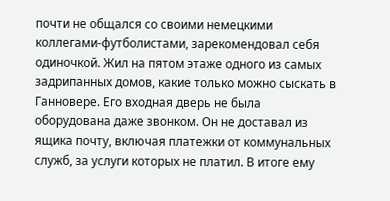почти не общался со своими немецкими коллегами-футболистами, зарекомендовал себя одиночкой. Жил на пятом этаже одного из самых задрипанных домов, какие только можно сыскать в Ганновере. Его входная дверь не была оборудована даже звонком. Он не доставал из ящика почту, включая платежки от коммунальных служб, за услуги которых не платил. В итоге ему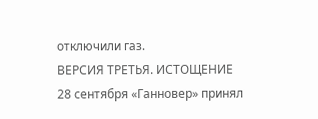отключили газ.
ВЕРСИЯ ТРЕТЬЯ. ИСТОЩЕНИЕ
28 сентября «Ганновер» принял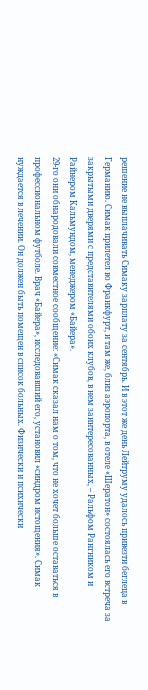решение не выплачивать Симаку зарплату за сентябрь. И в этот же день Лейтруму удалось привезти беглеца в Германию. Симак прилетел во Франкфурт, и там же, близ аэропорта, в отеле «Шератон» состоялась его встреча за закрытыми дверями с представителями обоих клубов, в нем заинтересованных, – Ральфом Рангником и Райнером Кальмундом, менеджером «Байера».
29-го они обнародовали совместное сообщение: «Симак сказал нам о том, что не хочет больше оставаться в профессиональном футболе. Врач «Байера», исследовавший его, установил «синдром истощения». Симак нуждается в лечении. Он должен быть помещен в список больных. Физически и психически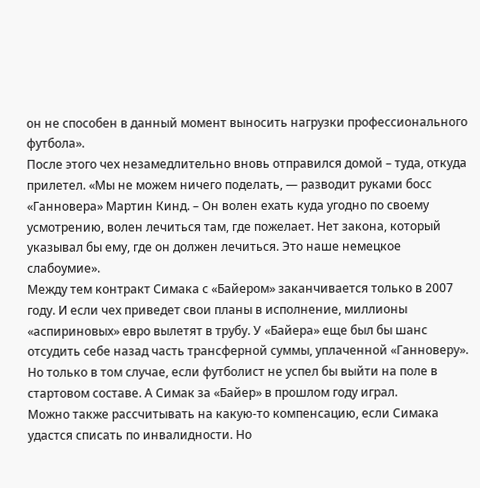он не способен в данный момент выносить нагрузки профессионального футбола».
После этого чех незамедлительно вновь отправился домой – туда, откуда прилетел. «Мы не можем ничего поделать, — разводит руками босс «Ганновера» Мартин Кинд. – Он волен ехать куда угодно по своему усмотрению, волен лечиться там, где пожелает. Нет закона, который указывал бы ему, где он должен лечиться. Это наше немецкое слабоумие».
Между тем контракт Симака с «Байером» заканчивается только в 2007 году. И если чех приведет свои планы в исполнение, миллионы «аспириновых» евро вылетят в трубу. У «Байера» еще был бы шанс отсудить себе назад часть трансферной суммы, уплаченной «Ганноверу». Но только в том случае, если футболист не успел бы выйти на поле в стартовом составе. А Симак за «Байер» в прошлом году играл.
Можно также рассчитывать на какую-то компенсацию, если Симака удастся списать по инвалидности. Но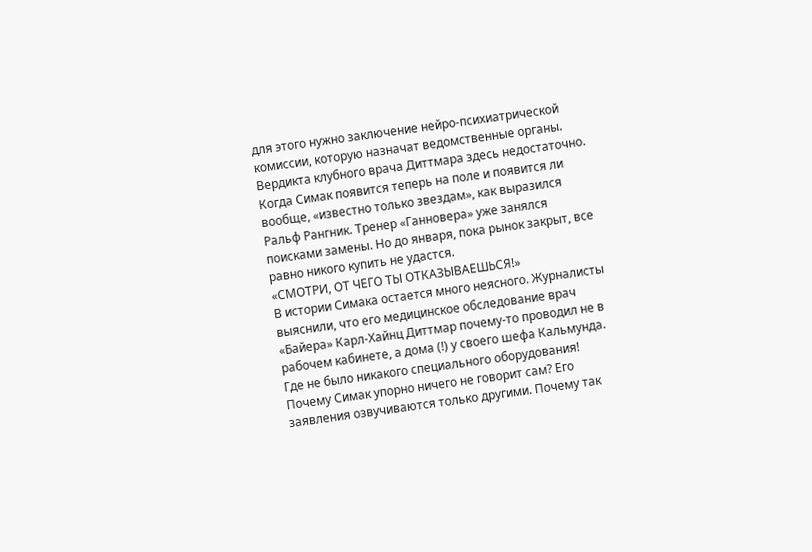для этого нужно заключение нейро-психиатрической комиссии, которую назначат ведомственные органы. Вердикта клубного врача Диттмара здесь недостаточно.
Когда Симак появится теперь на поле и появится ли вообще, «известно только звездам», как выразился Ральф Рангник. Тренер «Ганновера» уже занялся поисками замены. Но до января, пока рынок закрыт, все равно никого купить не удастся.
«СМОТРИ, ОТ ЧЕГО ТЫ ОТКАЗЫВАЕШЬСЯ!»
В истории Симака остается много неясного. Журналисты выяснили, что его медицинское обследование врач «Байера» Карл-Хайнц Диттмар почему-то проводил не в рабочем кабинете, а дома (!) у своего шефа Кальмунда. Где не было никакого специального оборудования!
Почему Симак упорно ничего не говорит сам? Его заявления озвучиваются только другими. Почему так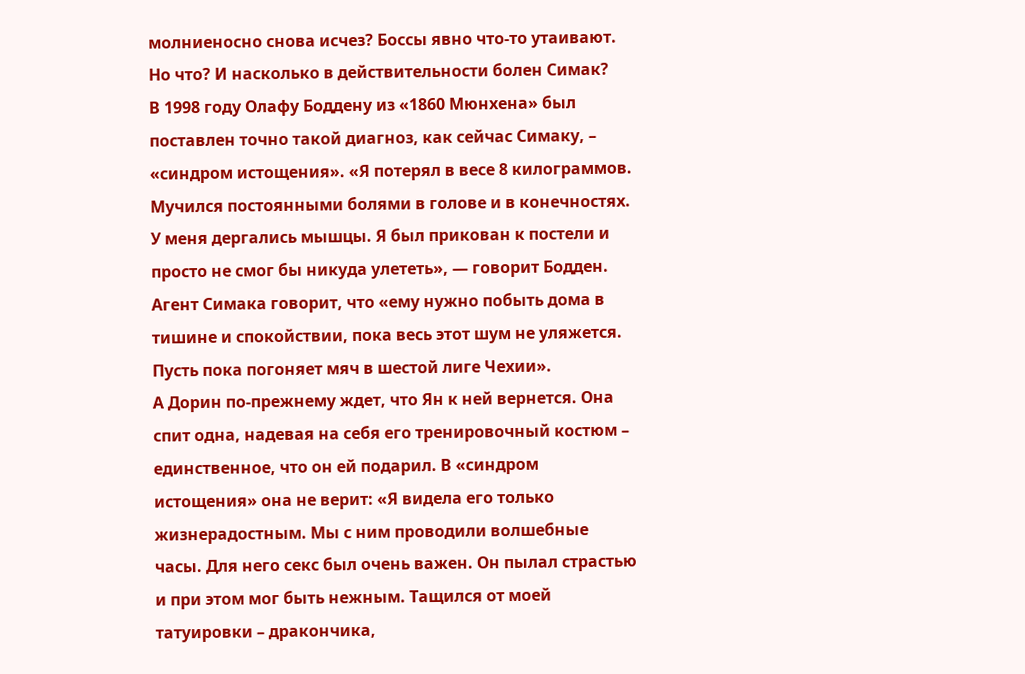молниеносно снова исчез? Боссы явно что-то утаивают. Но что? И насколько в действительности болен Симак?
В 1998 году Олафу Боддену из «1860 Мюнхена» был поставлен точно такой диагноз, как сейчас Симаку, – «синдром истощения». «Я потерял в весе 8 килограммов. Мучился постоянными болями в голове и в конечностях. У меня дергались мышцы. Я был прикован к постели и просто не смог бы никуда улететь», — говорит Бодден.
Агент Симака говорит, что «ему нужно побыть дома в тишине и спокойствии, пока весь этот шум не уляжется. Пусть пока погоняет мяч в шестой лиге Чехии».
А Дорин по-прежнему ждет, что Ян к ней вернется. Она спит одна, надевая на себя его тренировочный костюм – единственное, что он ей подарил. В «синдром истощения» она не верит: «Я видела его только жизнерадостным. Мы с ним проводили волшебные часы. Для него секс был очень важен. Он пылал страстью и при этом мог быть нежным. Тащился от моей татуировки – дракончика,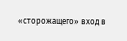«сторожащего» вход в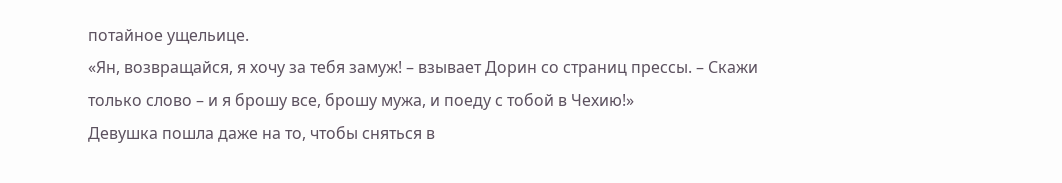потайное ущельице.
«Ян, возвращайся, я хочу за тебя замуж! – взывает Дорин со страниц прессы. – Скажи только слово – и я брошу все, брошу мужа, и поеду с тобой в Чехию!»
Девушка пошла даже на то, чтобы сняться в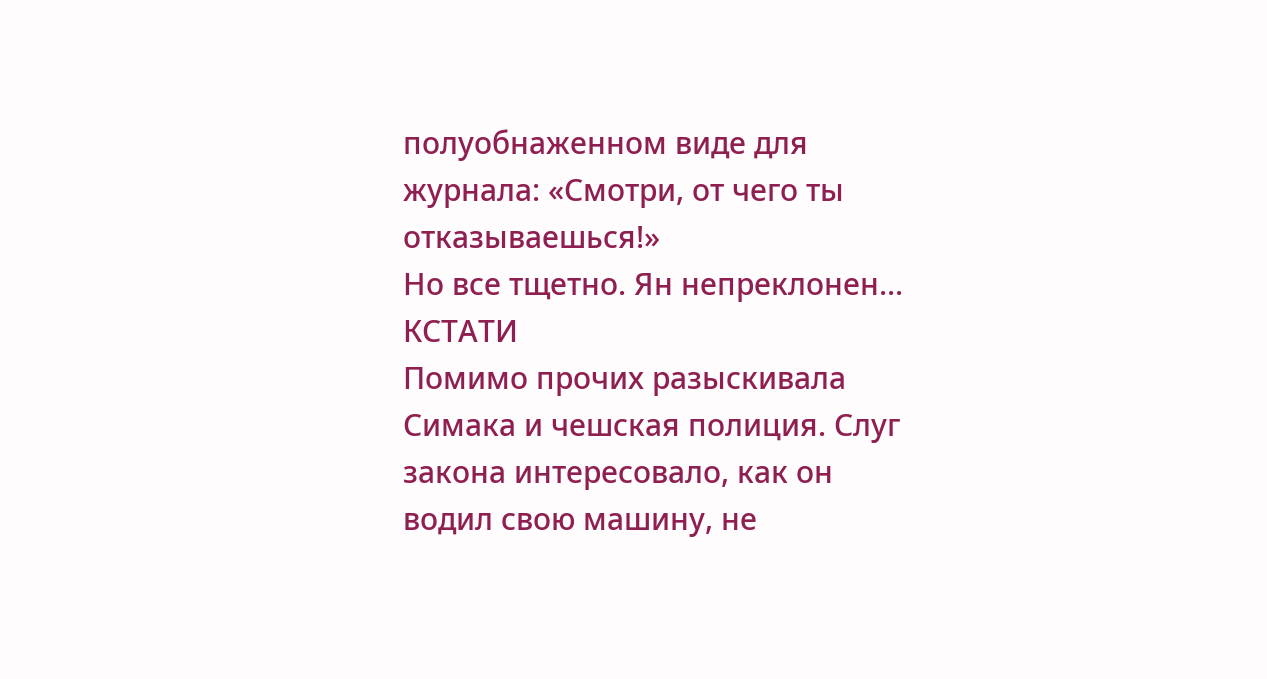полуобнаженном виде для журнала: «Смотри, от чего ты отказываешься!»
Но все тщетно. Ян непреклонен...
КСТАТИ
Помимо прочих разыскивала Симака и чешская полиция. Слуг закона интересовало, как он водил свою машину, не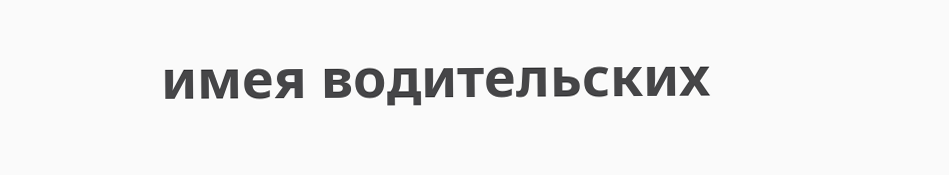имея водительских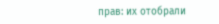прав: их отобрали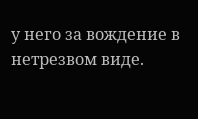у него за вождение в нетрезвом виде.